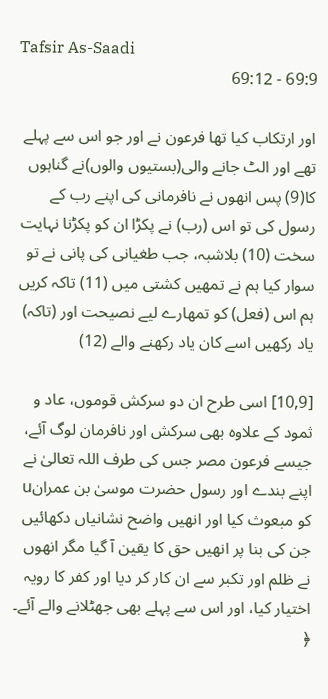Tafsir As-Saadi
69:9 - 69:12

اور ارتکاب کیا تھا فرعون نے اور جو اس سے پہلے تھے اور الٹ جانے والی(بستیوں والوں)نے گناہوں کا(9) پس انھوں نے نافرمانی کی اپنے رب کے رسول کی تو اس (رب) نے پکڑا ان کو پکڑنا نہایت سخت (10) بلاشبہ، جب طغیانی کی پانی نے تو سوار کیا ہم نے تمھیں کشتی میں (11) تاکہ کریں ہم اس (فعل) کو تمھارے لیے نصیحت اور (تاکہ) یاد رکھیں اسے کان یاد رکھنے والے (12)

[10,9] اسی طرح ان دو سرکش قوموں، عاد و ثمود کے علاوہ بھی سرکش اور نافرمان لوگ آئے، جیسے فرعون مصر جس کی طرف اللہ تعالیٰ نے اپنے بندے اور رسول حضرت موسیٰ بن عمرانu کو مبعوث کیا اور انھیں واضح نشانیاں دکھائیں جن کی بنا پر انھیں حق کا یقین آ گیا مگر انھوں نے ظلم اور تکبر سے ان کار کر دیا اور کفر کا رویہ اختیار کیا، اور اس سے پہلے بھی جھٹلانے والے آئے۔ ﴿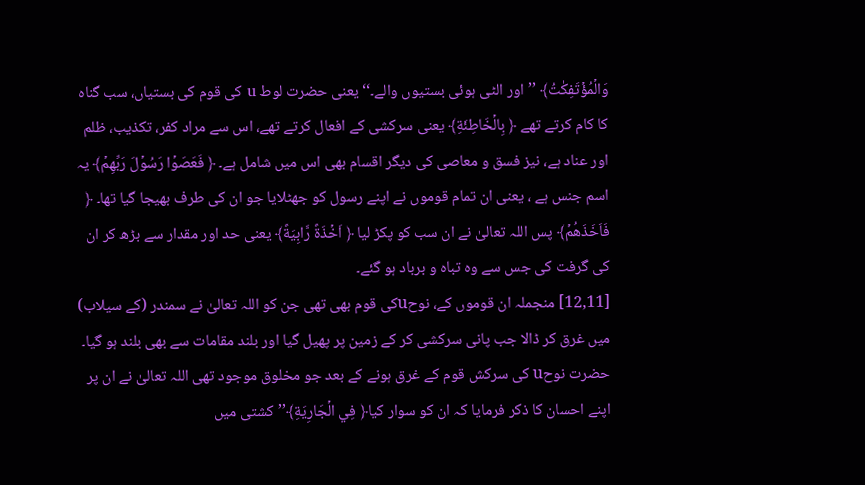وَالۡمُؤۡتَفِكٰتُ﴾ ’’اور الٹی ہوئی بستیوں والے۔‘‘ یعنی حضرت لوط u کی قوم کی بستیاں، سب گناہ کا کام کرتے تھے ﴿ بِالۡخَاطِئَةِ﴾ یعنی سرکشی کے افعال کرتے تھے، اس سے مراد کفر، تکذیب، ظلم اور عناد ہے، نیز فسق و معاصی کی دیگر اقسام بھی اس میں شامل ہے۔ ﴿ فَعَصَوۡا رَسُوۡلَ رَبِّهِمۡ﴾ یہ اسم جنس ہے ، یعنی ان تمام قوموں نے اپنے رسول کو جھٹلایا جو ان کی طرف بھیجا گیا تھا۔ ﴿ فَاَخَذَهُمۡ﴾ پس اللہ تعالیٰ نے ان سب کو پکڑ لیا ﴿ اَخۡذَةً رَّابِيَةً﴾ یعنی حد اور مقدار سے بڑھ کر ان کی گرفت کی جس سے وہ تباہ و برباد ہو گئے۔
[12,11] منجملہ ان قوموں کے، نوحuکی قوم بھی تھی جن کو اللہ تعالیٰ نے سمندر (کے سیلاب) میں غرق کر ڈالا جب پانی سرکشی کر کے زمین پر پھیل گیا اور بلند مقامات سے بھی بلند ہو گیا۔ حضرت نوحu کی سرکش قوم کے غرق ہونے کے بعد جو مخلوق موجود تھی اللہ تعالیٰ نے ان پر اپنے احسان کا ذکر فرمایا کہ ان کو سوار کیا﴿ فِي الۡجَارِيَةِ﴾’’کشتی میں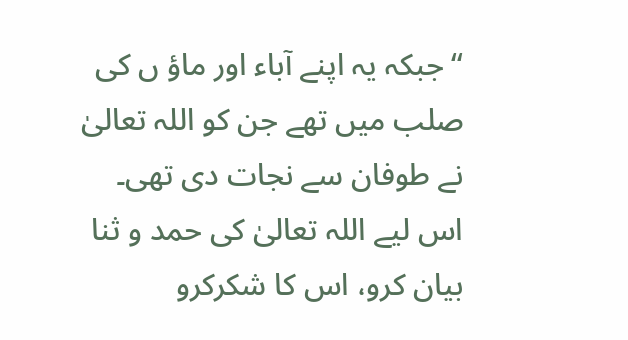‘‘جبکہ یہ اپنے آباء اور ماؤ ں کی صلب میں تھے جن کو اللہ تعالیٰ نے طوفان سے نجات دی تھی۔ اس لیے اللہ تعالیٰ کی حمد و ثنا بیان کرو، اس کا شکرکرو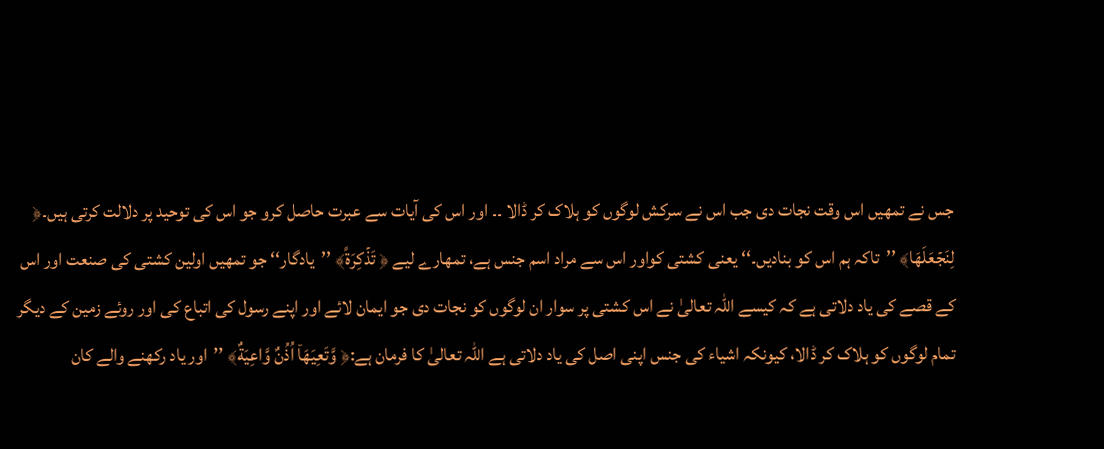جس نے تمھیں اس وقت نجات دی جب اس نے سرکش لوگوں کو ہلاک کر ڈالا ۔۔ اور اس کی آیات سے عبرت حاصل کرو جو اس کی توحید پر دلالت کرتی ہیں۔﴿ لِنَجۡعَلَهَا﴾ ’’تاکہ ہم اس کو بنادیں۔‘‘ یعنی کشتی کواور اس سے مراد اسم جنس ہے، تمھارے لیے ﴿ تَذۡكِرَةً﴾ ’’یادگار‘‘ جو تمھیں اولین کشتی کی صنعت اور اس کے قصے کی یاد دلاتی ہے کہ کیسے اللہ تعالیٰ نے اس کشتی پر سوار ان لوگوں کو نجات دی جو ایمان لائے اور اپنے رسول کی اتباع کی اور روئے زمین کے دیگر تمام لوگوں کو ہلاک کر ڈالا، کیونکہ اشیاء کی جنس اپنی اصل کی یاد دلاتی ہے اللہ تعالیٰ کا فرمان ہے:﴿ وَّتَعِيَهَاۤ اُذُنٌ وَّاعِيَةٌ﴾ ’’اور یاد رکھنے والے کان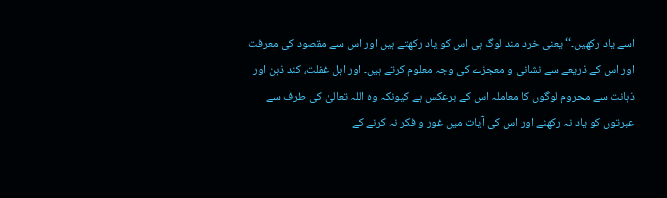اسے یاد رکھیں۔‘‘ یعنی خرد مند لوگ ہی اس کو یاد رکھتے ہیں اور اس سے مقصود کی معرفت اور اس کے ذریعے سے نشانی و معجزے کی وجہ معلوم کرتے ہیں۔ اور اہل غفلت، کند ذہن اور ذہانت سے محروم لوگوں کا معاملہ اس کے برعکس ہے کیونکہ وہ اللہ تعالیٰ کی طرف سے عبرتوں کو یاد نہ رکھنے اور اس کی آیات میں غور و فکر نہ کرنے کے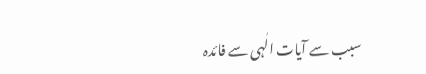سبب سے آیات الٰہی سے فائدہ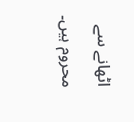اٹھانے سے محروم ہیں۔